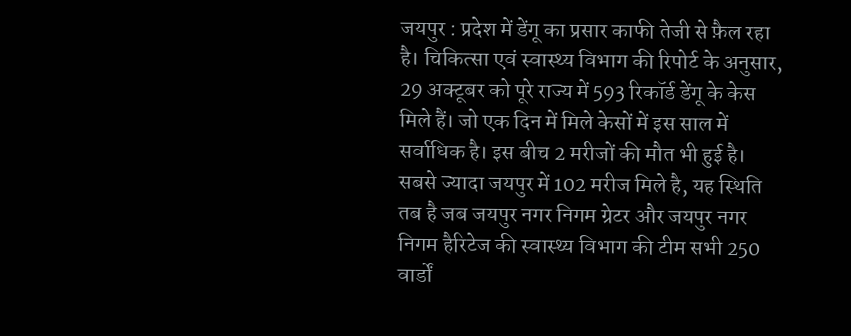जयपुर : प्रदेश में डेंगू का प्रसार काफी तेजी से फ़ैल रहा है। चिकित्सा एवं स्वास्थ्य विभाग की रिपोर्ट के अनुसार, 29 अक्टूबर को पूरे राज्य में 593 रिकॉर्ड डेंगू के केस मिले हैं। जो एक दिन में मिले केसों में इस साल में सर्वाधिक है। इस बीच 2 मरीजों की मौत भी हुई है। सबसे ज्यादा जयपुर में 102 मरीज मिले है, यह स्थिति तब है जब जयपुर नगर निगम ग्रेटर और जयपुर नगर निगम हैरिटेज की स्वास्थ्य विभाग की टीम सभी 250 वार्डों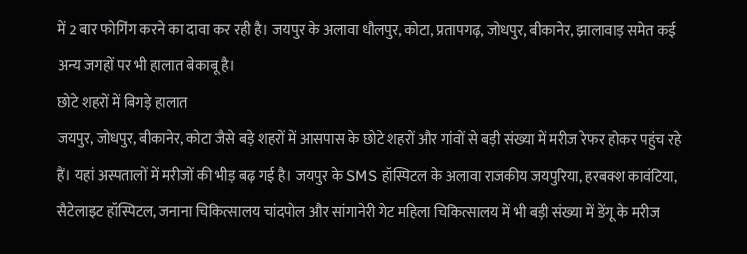में 2 बार फोगिंग करने का दावा कर रही है। जयपुर के अलावा धौलपुर, कोटा, प्रतापगढ़, जोधपुर, बीकानेर, झालावाड़ समेत कई अन्य जगहों पर भी हालात बेकाबू है।
छोटे शहरों में बिगड़े हालात
जयपुर, जोधपुर, बीकानेर, कोटा जैसे बड़े शहरों में आसपास के छोटे शहरों और गांवों से बड़ी संख्या में मरीज रेफर होकर पहुंच रहे हैं। यहां अस्पतालों में मरीजों की भीड़ बढ़ गई है। जयपुर के SMS हॉस्पिटल के अलावा राजकीय जयपुरिया, हरबक्श कावंटिया, सैटेलाइट हॉस्पिटल, जनाना चिकित्सालय चांदपोल और सांगानेरी गेट महिला चिकित्सालय में भी बड़ी संख्या में डेंगू के मरीज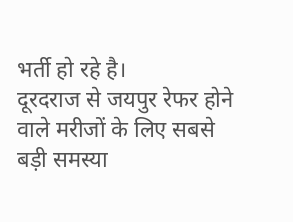भर्ती हो रहे है।
दूरदराज से जयपुर रेफर होने वाले मरीजों के लिए सबसे बड़ी समस्या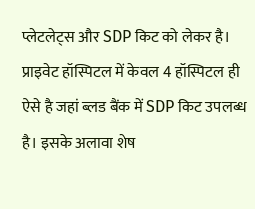प्लेटलेट्स और SDP किट को लेकर है। प्राइवेट हॉस्पिटल में केवल 4 हॉस्पिटल ही ऐसे है जहां ब्लड बैंक में SDP किट उपलब्ध है। इसके अलावा शेष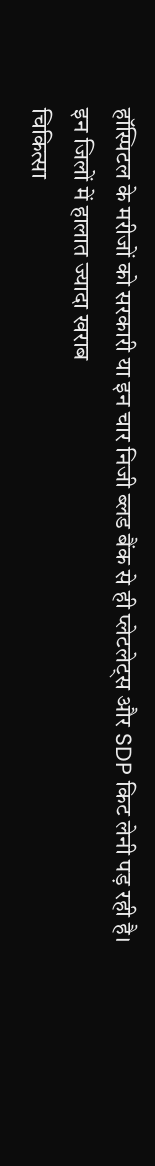हॉस्पिटल के मरीजों को सरकारी या इन चार निजी ब्लड बैंक से ही प्लेटलेट्स और SDP किट लेनी पड़ रही है।
इन जिलों में हालात ज्यादा खराब
चिकित्सा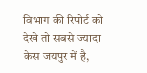विभाग की रिपोर्ट को देखे तो सबसे ज्यादा केस जयपुर में है,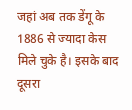जहां अब तक डेंगू के 1886 से ज्यादा केस मिले चुके है। इसके बाद दूसरा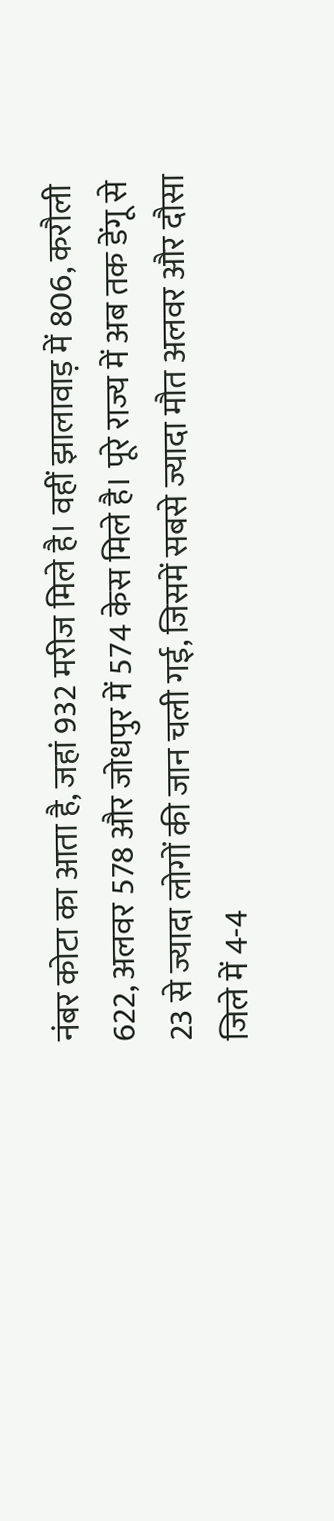नंबर कोटा का आता है, जहां 932 मरीज मिले है। वहीं झालावाड़ में 806, करौली 622, अलवर 578 और जोधपुर में 574 केस मिले है। पूरे राज्य में अब तक डेंगू से 23 से ज्यादा लोगों की जान चली गई, जिसमें सबसे ज्यादा मौत अलवर और दौसा जिले में 4-4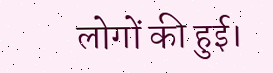लोगों की हुई।